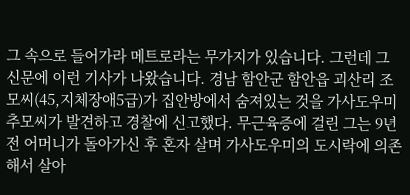그 속으로 들어가라 메트로라는 무가지가 있습니다. 그런데 그 신문에 이런 기사가 나왔습니다. 경남 함안군 함안읍 괴산리 조모씨(45,지체장애5급)가 집안방에서 숨져있는 것을 가사도우미 추모씨가 발견하고 경찰에 신고했다. 무근육증에 걸린 그는 9년전 어머니가 돌아가신 후 혼자 살며 가사도우미의 도시락에 의존해서 살아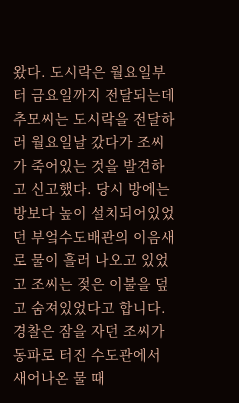왔다. 도시락은 월요일부터 금요일까지 전달되는데 추모씨는 도시락을 전달하러 월요일날 갔다가 조씨가 죽어있는 것을 발견하고 신고했다. 당시 방에는 방보다 높이 설치되어있었던 부엌수도배관의 이음새로 물이 흘러 나오고 있었고 조씨는 젖은 이불을 덮고 숨져있었다고 합니다. 경찰은 잠을 자던 조씨가 동파로 터진 수도관에서 새어나온 물 때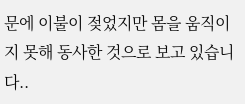문에 이불이 젖었지만 몸을 움직이지 못해 동사한 것으로 보고 있습니다..